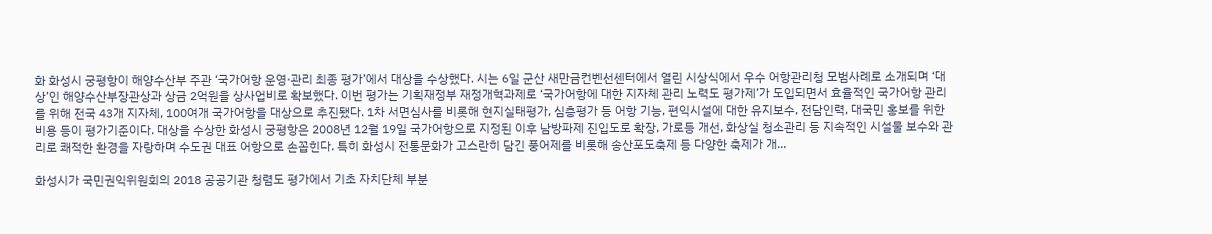화 화성시 궁평항이 해양수산부 주관 ‘국가어항 운영·관리 최종 평가’에서 대상을 수상했다. 시는 6일 군산 새만금컨벤선센터에서 열린 시상식에서 우수 어항관리청 모범사례로 소개되며 ‘대상’인 해양수산부장관상과 상금 2억원을 상사업비로 확보했다. 이번 평가는 기획재정부 재정개혁과제로 ‘국가어항에 대한 지자체 관리 노력도 평가제’가 도입되면서 효율적인 국가어항 관리를 위해 전국 43개 지자체, 100여개 국가어항을 대상으로 추진됐다. 1차 서면심사를 비롯해 현지실태평가, 심층평가 등 어항 기능, 편익시설에 대한 유지보수, 전담인력, 대국민 홍보를 위한 비용 등이 평가기준이다. 대상을 수상한 화성시 궁평항은 2008년 12월 19일 국가어항으로 지정된 이후 남방파제 진입도로 확장, 가로등 개선, 화상실 청소관리 등 지속적인 시설물 보수와 관리로 쾌적한 환경을 자랑하며 수도권 대표 어항으로 손꼽힌다. 특히 화성시 전통문화가 고스란히 담긴 풍어제를 비롯해 송산포도축제 등 다양한 축제가 개...

화성시가 국민권익위원회의 2018 공공기관 청렴도 평가에서 기초 자치단체 부분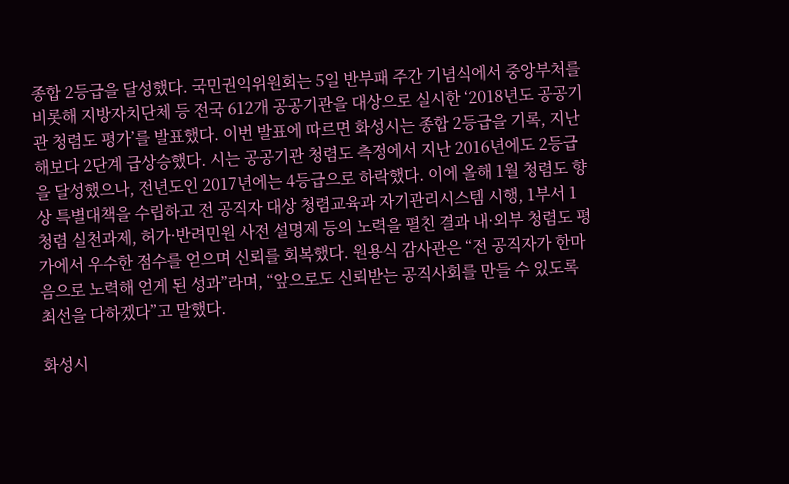종합 2등급을 달성했다. 국민권익위원회는 5일 반부패 주간 기념식에서 중앙부처를 비롯해 지방자치단체 등 전국 612개 공공기관을 대상으로 실시한 ‘2018년도 공공기관 청렴도 평가’를 발표했다. 이번 발표에 따르면 화성시는 종합 2등급을 기록, 지난해보다 2단계 급상승했다. 시는 공공기관 청렴도 측정에서 지난 2016년에도 2등급을 달성했으나, 전년도인 2017년에는 4등급으로 하락했다. 이에 올해 1월 청렴도 향상 특별대책을 수립하고 전 공직자 대상 청렴교육과 자기관리시스템 시행, 1부서 1청렴 실천과제, 허가·반려민원 사전 설명제 등의 노력을 펼친 결과 내·외부 청렴도 평가에서 우수한 점수를 얻으며 신뢰를 회복했다. 원용식 감사관은 “전 공직자가 한마음으로 노력해 얻게 된 성과”라며, “앞으로도 신뢰받는 공직사회를 만들 수 있도록 최선을 다하겠다”고 말했다.

화성시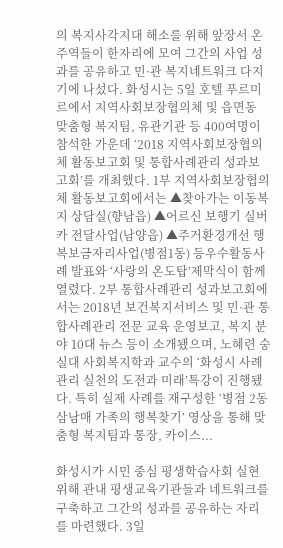의 복지사각지대 해소를 위해 앞장서 온 주역들이 한자리에 모여 그간의 사업 성과를 공유하고 민·관 복지네트워크 다지기에 나섰다. 화성시는 5일 호텔 푸르미르에서 지역사회보장협의체 및 읍면동 맞춤형 복지팀, 유관기관 등 400여명이 참석한 가운데 ‘2018 지역사회보장협의체 활동보고회 및 통합사례관리 성과보고회’를 개최했다. 1부 지역사회보장협의체 활동보고회에서는 ▲찾아가는 이동복지 상담실(향남읍) ▲어르신 보행기 실버카 전달사업(남양읍) ▲주거환경개선 행복보금자리사업(병점1동) 등우수활동사례 발표와 ‘사랑의 온도탑’제막식이 함께 열렸다. 2부 통합사례관리 성과보고회에서는 2018년 보건복지서비스 및 민·관 통합사례관리 전문 교육 운영보고, 복지 분야 10대 뉴스 등이 소개됐으며, 노혜련 숭실대 사회복지학과 교수의 ‘화성시 사례관리 실천의 도전과 미래’특강이 진행됐다. 특히 실제 사례를 재구성한 ‘병점 2동 삼남매 가족의 행복찾기’ 영상을 통해 맞춤형 복지팀과 통장, 카이스...

화성시가 시민 중심 평생학습사회 실현 위해 관내 평생교육기관들과 네트워크를 구축하고 그간의 성과를 공유하는 자리를 마련했다. 3일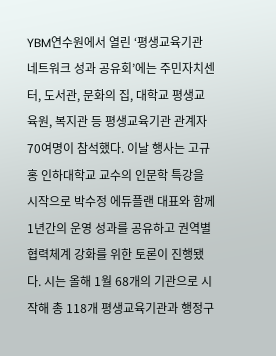YBM연수원에서 열린 ‘평생교육기관 네트워크 성과 공유회’에는 주민자치센터, 도서관, 문화의 집, 대학교 평생교육원, 복지관 등 평생교육기관 관계자 70여명이 참석했다. 이날 행사는 고규홍 인하대학교 교수의 인문학 특강을 시작으로 박수정 에듀플랜 대표와 함께 1년간의 운영 성과를 공유하고 권역별 협력체계 강화를 위한 토론이 진행됐다. 시는 올해 1월 68개의 기관으로 시작해 총 118개 평생교육기관과 행정구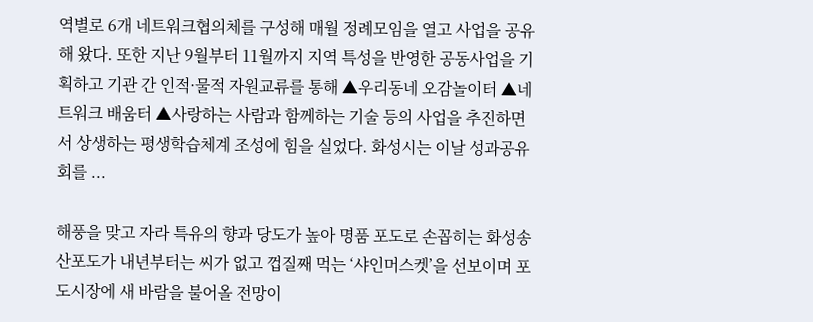역별로 6개 네트워크협의체를 구성해 매월 정례모임을 열고 사업을 공유해 왔다. 또한 지난 9월부터 11월까지 지역 특성을 반영한 공동사업을 기획하고 기관 간 인적·물적 자원교류를 통해 ▲우리동네 오감놀이터 ▲네트워크 배움터 ▲사랑하는 사람과 함께하는 기술 등의 사업을 추진하면서 상생하는 평생학습체계 조성에 힘을 실었다. 화성시는 이날 성과공유회를 ...

해풍을 맞고 자라 특유의 향과 당도가 높아 명품 포도로 손꼽히는 화성송산포도가 내년부터는 씨가 없고 껍질째 먹는 ‘샤인머스켓’을 선보이며 포도시장에 새 바람을 불어올 전망이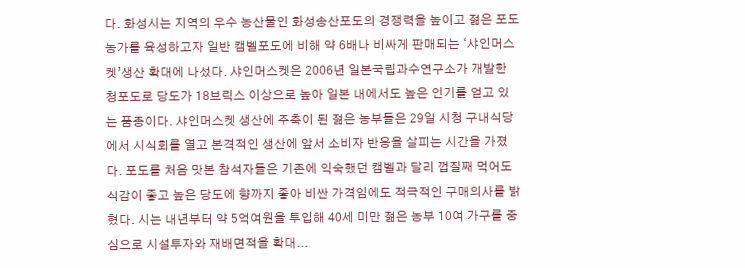다. 화성시는 지역의 우수 농산물인 화성송산포도의 경쟁력을 높이고 젊은 포도농가를 육성하고자 일반 캠벨포도에 비해 약 6배나 비싸게 판매되는 ‘샤인머스켓’생산 확대에 나섰다. 샤인머스켓은 2006년 일본국립과수연구소가 개발한 청포도로 당도가 18브릭스 이상으로 높아 일본 내에서도 높은 인기를 얻고 있는 품종이다. 샤인머스켓 생산에 주축이 된 젊은 농부들은 29일 시청 구내식당에서 시식회를 열고 본격적인 생산에 앞서 소비자 반응을 살피는 시간을 가졌다. 포도를 처음 맛본 참석자들은 기존에 익숙했던 캠벨과 달리 껍질째 먹어도 식감이 좋고 높은 당도에 향까지 좋아 비싼 가격임에도 적극적인 구매의사를 밝혔다. 시는 내년부터 약 5억여원을 투입해 40세 미만 젊은 농부 10여 가구를 중심으로 시설투자와 재배면적을 확대...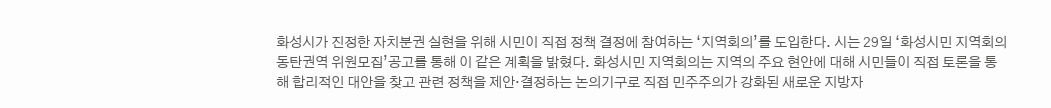화성시가 진정한 자치분권 실현을 위해 시민이 직접 정책 결정에 참여하는 ‘지역회의’를 도입한다. 시는 29일 ‘화성시민 지역회의 동탄권역 위원모집’공고를 통해 이 같은 계획을 밝혔다. 화성시민 지역회의는 지역의 주요 현안에 대해 시민들이 직접 토론을 통해 합리적인 대안을 찾고 관련 정책을 제안·결정하는 논의기구로 직접 민주주의가 강화된 새로운 지방자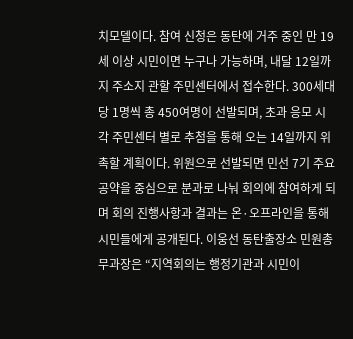치모델이다. 참여 신청은 동탄에 거주 중인 만 19세 이상 시민이면 누구나 가능하며, 내달 12일까지 주소지 관할 주민센터에서 접수한다. 300세대 당 1명씩 총 450여명이 선발되며, 초과 응모 시 각 주민센터 별로 추첨을 통해 오는 14일까지 위촉할 계획이다. 위원으로 선발되면 민선 7기 주요 공약을 중심으로 분과로 나눠 회의에 참여하게 되며 회의 진행사항과 결과는 온·오프라인을 통해 시민들에게 공개된다. 이웅선 동탄출장소 민원총무과장은 “지역회의는 행정기관과 시민이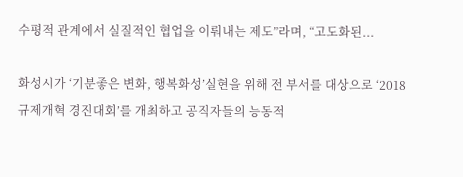수평적 관계에서 실질적인 협업을 이뤄내는 제도”라며, “고도화된...

화성시가 ‘기분좋은 변화, 행복화성’실현을 위해 전 부서를 대상으로 ‘2018 규제개혁 경진대회’를 개최하고 공직자들의 능동적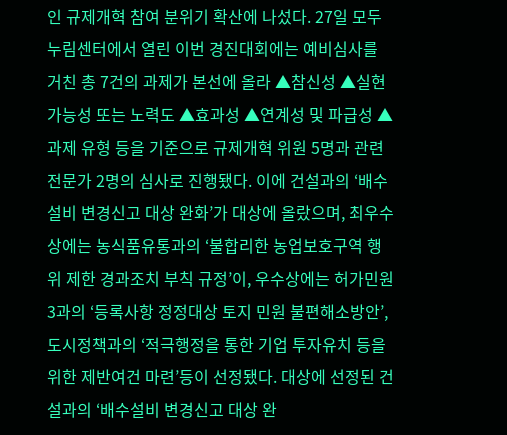인 규제개혁 참여 분위기 확산에 나섰다. 27일 모두누림센터에서 열린 이번 경진대회에는 예비심사를 거친 총 7건의 과제가 본선에 올라 ▲참신성 ▲실현가능성 또는 노력도 ▲효과성 ▲연계성 및 파급성 ▲과제 유형 등을 기준으로 규제개혁 위원 5명과 관련 전문가 2명의 심사로 진행됐다. 이에 건설과의 ‘배수설비 변경신고 대상 완화’가 대상에 올랐으며, 최우수상에는 농식품유통과의 ‘불합리한 농업보호구역 행위 제한 경과조치 부칙 규정’이, 우수상에는 허가민원3과의 ‘등록사항 정정대상 토지 민원 불편해소방안’, 도시정책과의 ‘적극행정을 통한 기업 투자유치 등을 위한 제반여건 마련’등이 선정됐다. 대상에 선정된 건설과의 ‘배수설비 변경신고 대상 완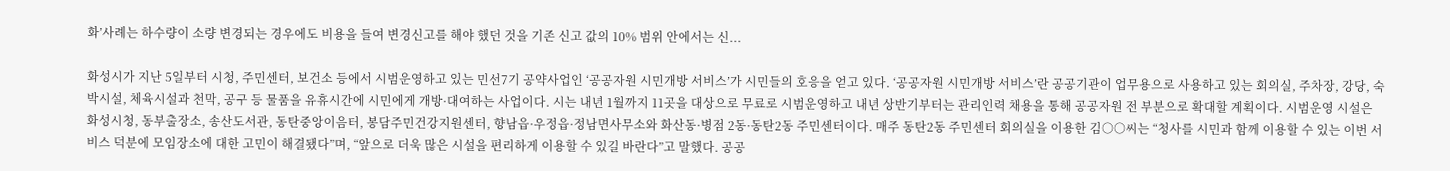화’사례는 하수량이 소량 변경되는 경우에도 비용을 들여 변경신고를 해야 했던 것을 기존 신고 값의 10% 범위 안에서는 신...

화성시가 지난 5일부터 시청, 주민센터, 보건소 등에서 시범운영하고 있는 민선7기 공약사업인 ‘공공자원 시민개방 서비스’가 시민들의 호응을 얻고 있다. ‘공공자원 시민개방 서비스’란 공공기관이 업무용으로 사용하고 있는 회의실, 주차장, 강당, 숙박시설, 체육시설과 천막, 공구 등 물품을 유휴시간에 시민에게 개방·대여하는 사업이다. 시는 내년 1월까지 11곳을 대상으로 무료로 시범운영하고 내년 상반기부터는 관리인력 채용을 통해 공공자원 전 부분으로 확대할 계획이다. 시범운영 시설은 화성시청, 동부출장소, 송산도서관, 동탄중앙이음터, 봉담주민건강지원센터, 향남읍·우정읍·정남면사무소와 화산동·병점 2동·동탄2동 주민센터이다. 매주 동탄2동 주민센터 회의실을 이용한 김○○씨는 “청사를 시민과 함께 이용할 수 있는 이번 서비스 덕분에 모임장소에 대한 고민이 해결됐다”며, “앞으로 더욱 많은 시설을 편리하게 이용할 수 있길 바란다”고 말했다. 공공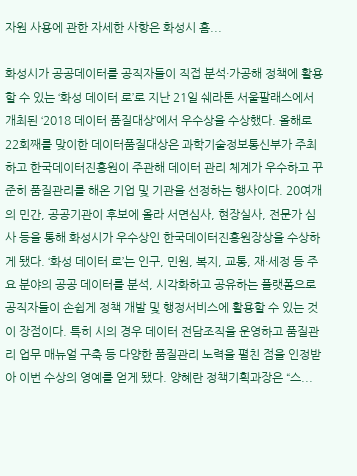자원 사용에 관한 자세한 사항은 화성시 홈...

화성시가 공공데이터를 공직자들이 직접 분석·가공해 정책에 활용할 수 있는 ‘화성 데이터 로’로 지난 21일 쉐라톤 서울팔래스에서 개최된 ‘2018 데이터 품질대상’에서 우수상을 수상했다. 올해로 22회째를 맞이한 데이터품질대상은 과학기술정보통신부가 주최하고 한국데이터진흥원이 주관해 데이터 관리 체계가 우수하고 꾸준히 품질관리를 해온 기업 및 기관을 선정하는 행사이다. 20여개의 민간, 공공기관이 후보에 올라 서면심사, 현장실사, 전문가 심사 등을 통해 화성시가 우수상인 한국데이터진흥원장상을 수상하게 됐다. ‘화성 데이터 로’는 인구, 민원, 복지, 교통, 재·세정 등 주요 분야의 공공 데이터를 분석, 시각화하고 공유하는 플랫폼으로 공직자들이 손쉽게 정책 개발 및 행정서비스에 활용할 수 있는 것이 장점이다. 특히 시의 경우 데이터 전담조직을 운영하고 품질관리 업무 매뉴얼 구축 등 다양한 품질관리 노력을 펼친 점을 인정받아 이번 수상의 영예를 얻게 됐다. 양혜란 정책기획과장은 “스...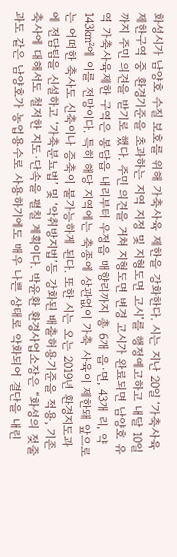화성시가 남양호 수질 보호를 위해 가축사육 제한을 강화한다. 시는 지난 20일 ‘가축사육제한구역 중 환경기준을 초과하는 지역 지정 및 지형도면 고시’를 행정예고하고 내달 10일까지 주민 의견을 받기로 했다. 주민 의견을 거쳐 지형도면 변경 고시가 완료되면 남양호 유역 가축사육제한 구역은 봉담읍 내리부터 우정읍 매향리까지 총 6개 읍·면, 43개 리, 약 143㎢에 이를 전망이다. 특히 해당 지역에는 축종에 상관없이 가축 사육이 제한돼 앞으로는 어떠한 축사도 신축이나 증축이 불가능하게 된다. 또한 시는 오는 2019년 환경지도과에 전담팀을 신설하고 ‘가축분뇨법’ 및 ‘악취방지법’등 강화된 배출허용기준을 적용, 기존 축사에 대해서도 철저한 지도·단속을 펼칠 계획이다. 박윤환 환경사업소장은 “화성의 젖줄과도 같은 남양호가 농업용수로 사용하기에도 매우 나쁜 상태로 악화되어 결단을 내린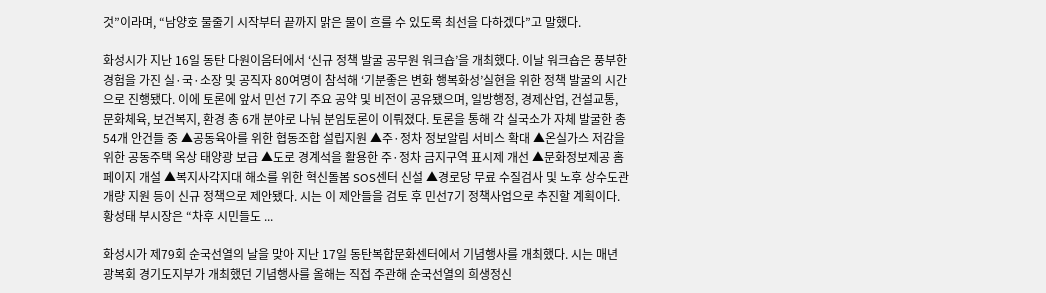것”이라며, “남양호 물줄기 시작부터 끝까지 맑은 물이 흐를 수 있도록 최선을 다하겠다”고 말했다.

화성시가 지난 16일 동탄 다원이음터에서 ‘신규 정책 발굴 공무원 워크숍’을 개최했다. 이날 워크숍은 풍부한 경험을 가진 실·국·소장 및 공직자 80여명이 참석해 ‘기분좋은 변화 행복화성’실현을 위한 정책 발굴의 시간으로 진행됐다. 이에 토론에 앞서 민선 7기 주요 공약 및 비전이 공유됐으며, 일방행정, 경제산업, 건설교통, 문화체육, 보건복지, 환경 총 6개 분야로 나눠 분임토론이 이뤄졌다. 토론을 통해 각 실국소가 자체 발굴한 총 54개 안건들 중 ▲공동육아를 위한 협동조합 설립지원 ▲주·정차 정보알림 서비스 확대 ▲온실가스 저감을 위한 공동주택 옥상 태양광 보급 ▲도로 경계석을 활용한 주·정차 금지구역 표시제 개선 ▲문화정보제공 홈페이지 개설 ▲복지사각지대 해소를 위한 혁신돌봄 SOS센터 신설 ▲경로당 무료 수질검사 및 노후 상수도관 개량 지원 등이 신규 정책으로 제안됐다. 시는 이 제안들을 검토 후 민선7기 정책사업으로 추진할 계획이다. 황성태 부시장은 “차후 시민들도 ...

화성시가 제79회 순국선열의 날을 맞아 지난 17일 동탄복합문화센터에서 기념행사를 개최했다. 시는 매년 광복회 경기도지부가 개최했던 기념행사를 올해는 직접 주관해 순국선열의 희생정신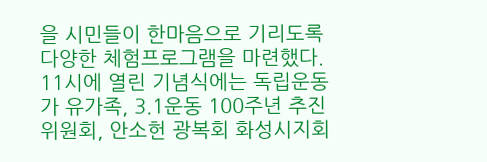을 시민들이 한마음으로 기리도록 다양한 체험프로그램을 마련했다. 11시에 열린 기념식에는 독립운동가 유가족, 3.1운동 100주년 추진위원회, 안소헌 광복회 화성시지회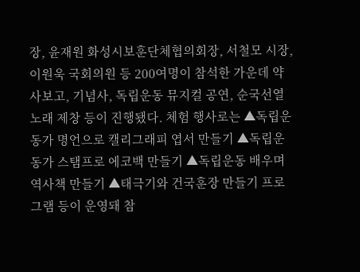장, 윤재원 화성시보훈단체협의회장, 서철모 시장, 이원욱 국회의원 등 200여명이 참석한 가운데 약사보고, 기념사, 독립운동 뮤지컬 공연, 순국선열 노래 제창 등이 진행됐다. 체험 행사로는 ▲독립운동가 명언으로 캘리그래피 엽서 만들기 ▲독립운동가 스탬프로 에코백 만들기 ▲독립운동 배우며 역사책 만들기 ▲태극기와 건국훈장 만들기 프로그램 등이 운영돼 참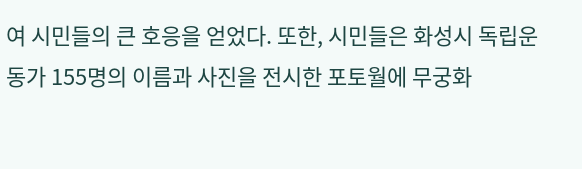여 시민들의 큰 호응을 얻었다. 또한, 시민들은 화성시 독립운동가 155명의 이름과 사진을 전시한 포토월에 무궁화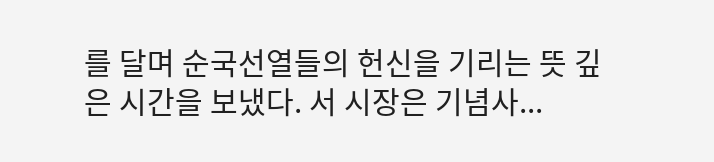를 달며 순국선열들의 헌신을 기리는 뜻 깊은 시간을 보냈다. 서 시장은 기념사...